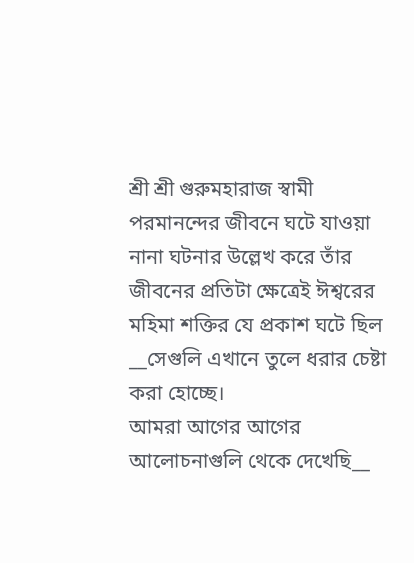শ্রী শ্রী গুরুমহারাজ স্বামী পরমানন্দের জীবনে ঘটে যাওয়া নানা ঘটনার উল্লেখ করে তাঁর জীবনের প্রতিটা ক্ষেত্রেই ঈশ্বরের মহিমা শক্তির যে প্রকাশ ঘটে ছিল __সেগুলি এখানে তুলে ধরার চেষ্টা করা হোচ্ছে।
আমরা আগের আগের আলোচনাগুলি থেকে দেখেছি__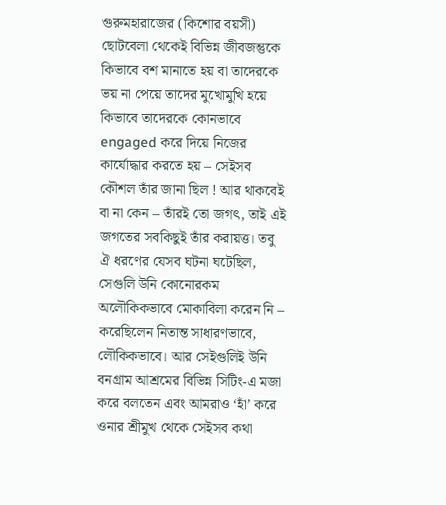গুরুমহারাজের (কিশোর বয়সী) ছোটবেলা থেকেই বিভিন্ন জীবজন্তুকে কিভাবে বশ মানাতে হয় বা তাদেরকে ভয় না পেয়ে তাদের মুখোমুখি হয়ে কিভাবে তাদেরকে কোনভাবে engaged করে দিয়ে নিজের কার্যোদ্ধার করতে হয় – সেইসব কৌশল তাঁর জানা ছিল ! আর থাকবেই বা না কেন – তাঁরই তো জগৎ, তাই এই জগতের সবকিছুই তাঁর করায়ত্ত। তবু ঐ ধরণের যেসব ঘটনা ঘটেছিল, সেগুলি উনি কোনোরকম অলৌকিকভাবে মোকাবিলা করেন নি – করেছিলেন নিতান্ত সাধারণভাবে, লৌকিকভাবে। আর সেইগুলিই উনি বনগ্রাম আশ্রমের বিভিন্ন সিটিং-এ মজা করে বলতেন এবং আমরাও ‘হাঁ’ করে ওনার শ্রীমুখ থেকে সেইসব কথা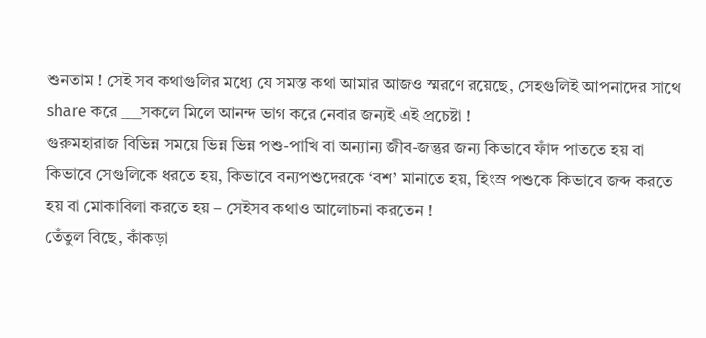শুনতাম ! সেই সব কথাগুলির মধ্যে যে সমস্ত কথা আমার আজও স্মরণে রয়েছে, সেহগুলিই আপনাদের সাথে share করে ___সকলে মিলে আনন্দ ভাগ করে নেবার জন্যই এই প্রচেষ্টা !
গুরুমহারাজ বিভিন্ন সময়ে ভিন্ন ভিন্ন পশু-পাখি বা অন্যান্য জীব-জন্তুর জন্য কিভাবে ফাঁদ পাততে হয় বা কিভাবে সেগুলিকে ধরতে হয়, কিভাবে বন্যপশুদেরকে ‘বশ’ মানাতে হয়, হিংস্র পশুকে কিভাবে জব্দ করতে হয় বা মোকাবিলা করতে হয় – সেইসব কথাও আলোচনা করতেন !
তেঁতুল বিছে, কাঁকড়া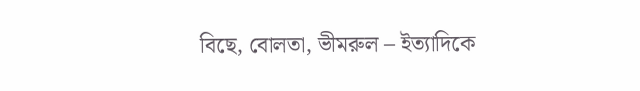বিছে, বোলতা, ভীমরুল – ইত্যাদিকে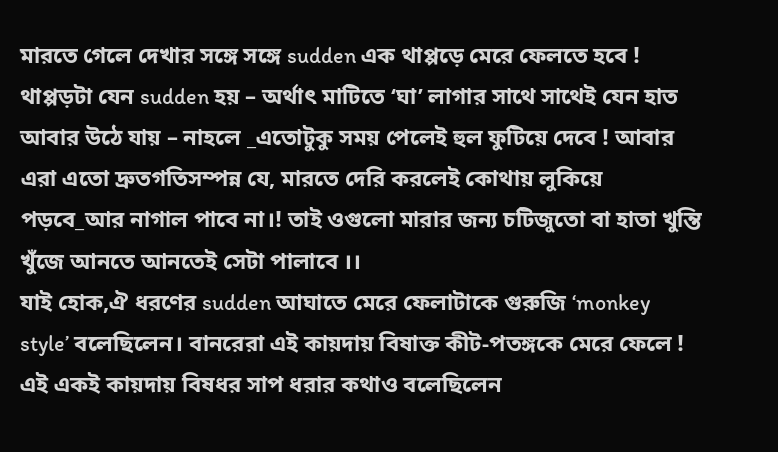মারতে গেলে দেখার সঙ্গে সঙ্গে sudden এক থাপ্পড়ে মেরে ফেলতে হবে ! থাপ্পড়টা যেন sudden হয় – অর্থাৎ মাটিতে ‘ঘা’ লাগার সাথে সাথেই যেন হাত আবার উঠে যায় – নাহলে _এতোটুকু সময় পেলেই হুল ফুটিয়ে দেবে ! আবার এরা এতো দ্রুতগতিসম্পন্ন যে, মারতে দেরি করলেই কোথায় লুকিয়ে পড়বে_আর নাগাল পাবে না।! তাই ওগুলো মারার জন্য চটিজুতো বা হাতা খুন্তি খুঁজে আনতে আনতেই সেটা পালাবে ।।
যাই হোক,ঐ ধরণের sudden আঘাতে মেরে ফেলাটাকে গুরুজি ‘monkey style’ বলেছিলেন। বানরেরা এই কায়দায় বিষাক্ত কীট-পতঙ্গকে মেরে ফেলে ! এই একই কায়দায় বিষধর সাপ ধরার কথাও বলেছিলেন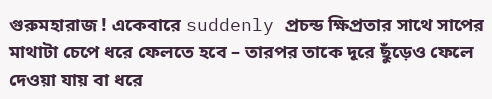গুরুমহারাজ ! একেবারে suddenly প্রচন্ড ক্ষিপ্রতার সাথে সাপের মাথাটা চেপে ধরে ফেলতে হবে – তারপর তাকে দূরে ছুঁড়েও ফেলে দেওয়া যায় বা ধরে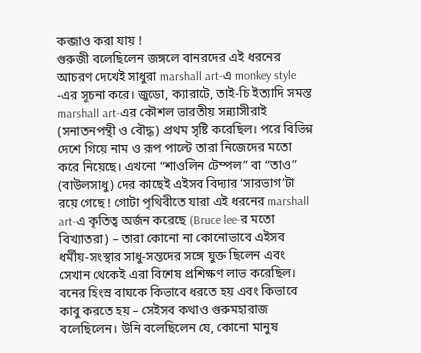কব্জাও করা যায় !
গুরুজী বলেছিলেন জঙ্গলে বানরদের এই ধরনের আচরণ দেখেই সাধুরা marshall art-এ monkey style -এর সূচনা করে। জুডো, ক্যারাটে, তাই-চি ইত্যাদি সমস্ত marshall art-এর কৌশল ভারতীয় সন্ন্যাসীরাই (সনাতনপন্থী ও বৌদ্ধ) প্রথম সৃষ্টি করেছিল। পরে বিভিন্ন দেশে গিয়ে নাম ও রূপ পাল্টে তারা নিজেদের মতো করে নিয়েছে। এখনো “শাওলিন টেম্পল” বা “তাও” (বাউলসাধু) দের কাছেই এইসব বিদ্যার ‘সারভাগ’টা রয়ে গেছে ! গোটা পৃথিবীতে যারা এই ধরনের marshall art-এ কৃতিত্ব অর্জন করেছে (Bruce lee-র মতো বিখ্যাতরা) – তারা কোনো না কোনোভাবে এইসব ধর্মীয়-সংস্থার সাধু-সন্তদের সঙ্গে যুক্ত ছিলেন এবং সেখান থেকেই এরা বিশেষ প্রশিক্ষণ লাভ করেছিল।
বনের হিংস্র বাঘকে কিভাবে ধরতে হয় এবং কিভাবে কাবু করতে হয় – সেইসব কথাও গুরুমহারাজ বলেছিলেন। উনি বলেছিলেন যে, কোনো মানুষ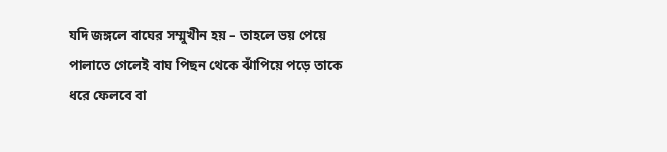যদি জঙ্গলে বাঘের সম্মুখীন হয় – তাহলে ভয় পেয়ে পালাতে গেলেই বাঘ পিছন থেকে ঝাঁপিয়ে পড়ে তাকে ধরে ফেলবে বা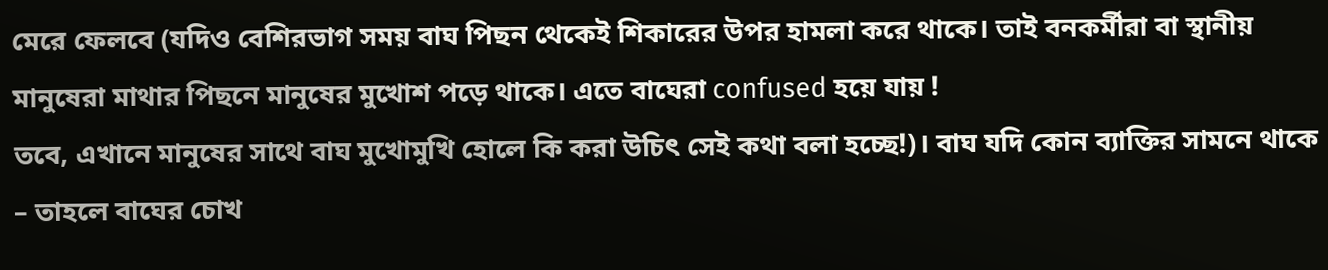মেরে ফেলবে (যদিও বেশিরভাগ সময় বাঘ পিছন থেকেই শিকারের উপর হামলা করে থাকে। তাই বনকর্মীরা বা স্থানীয় মানুষেরা মাথার পিছনে মানুষের মুখোশ পড়ে থাকে। এতে বাঘেরা confused হয়ে যায় !
তবে, এখানে মানুষের সাথে বাঘ মুখোমুখি হোলে কি করা উচিৎ সেই কথা বলা হচ্ছে!)। বাঘ যদি কোন ব্যাক্তির সামনে থাকে – তাহলে বাঘের চোখ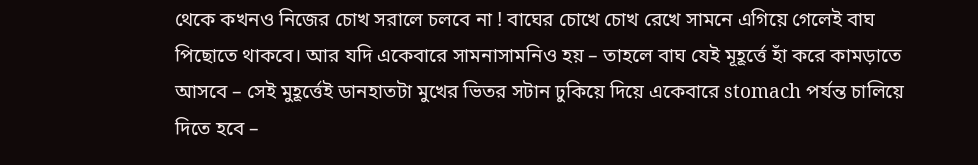থেকে কখনও নিজের চোখ সরালে চলবে না ! বাঘের চোখে চোখ রেখে সামনে এগিয়ে গেলেই বাঘ পিছোতে থাকবে। আর যদি একেবারে সামনাসামনিও হয় – তাহলে বাঘ যেই মূহূর্ত্তে হাঁ করে কামড়াতে আসবে – সেই মুহূর্ত্তেই ডানহাতটা মুখের ভিতর সটান ঢুকিয়ে দিয়ে একেবারে stomach পর্যন্ত চালিয়ে দিতে হবে –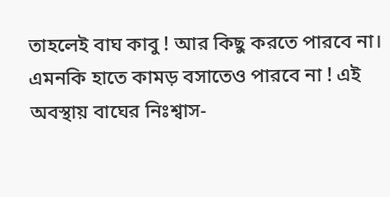তাহলেই বাঘ কাবু ! আর কিছু করতে পারবে না। এমনকি হাতে কামড় বসাতেও পারবে না ! এই অবস্থায় বাঘের নিঃশ্বাস-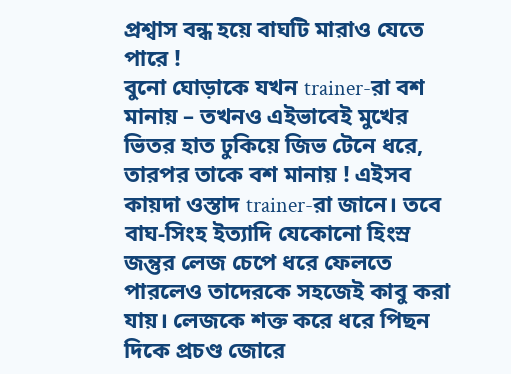প্রশ্বাস বন্ধ হয়ে বাঘটি মারাও যেতে পারে !
বুনো ঘোড়াকে যখন trainer-রা বশ মানায় – তখনও এইভাবেই মুখের ভিতর হাত ঢুকিয়ে জিভ টেনে ধরে, তারপর তাকে বশ মানায় ! এইসব কায়দা ওস্তাদ trainer-রা জানে। তবে বাঘ-সিংহ ইত্যাদি যেকোনো হিংস্র জন্তুর লেজ চেপে ধরে ফেলতে পারলেও তাদেরকে সহজেই কাবু করা যায়। লেজকে শক্ত করে ধরে পিছন দিকে প্রচণ্ড জোরে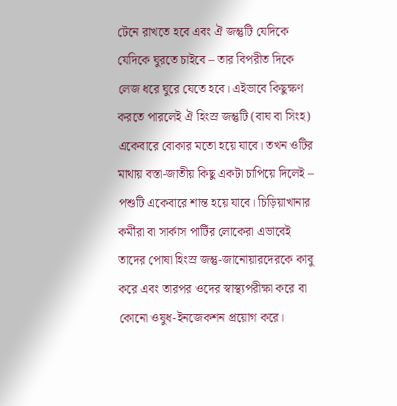টেনে রাখতে হবে এবং ঐ জন্তুটি যেদিকে যেদিকে ঘুরতে চাইবে – তার বিপরীত দিকে লেজ ধরে ঘুরে যেতে হবে। এইভাবে কিছুক্ষণ করতে পারলেই ঐ হিংস্র জন্তুটি (বাঘ বা সিংহ) একেবারে বোকার মতো হয়ে যাবে। তখন ওটির মাথায় বস্তা-জাতীয় কিছু একটা চাপিয়ে দিলেই – পশুটি একেবারে শান্ত হয়ে যাবে। চিড়িয়াখানার কর্মীরা বা সার্কাস পার্টির লোকেরা এভাবেই তাদের পোষা হিংস্র জন্তু-জানোয়ারদেরকে কাবু করে এবং তারপর ওদের স্বাস্থ্যপরীক্ষা করে বা কোনো ওষুধ-ইনজেকশন প্রয়োগ করে।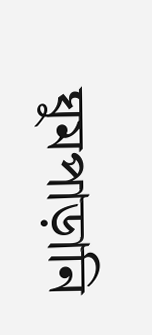ঘুমপাড়ানি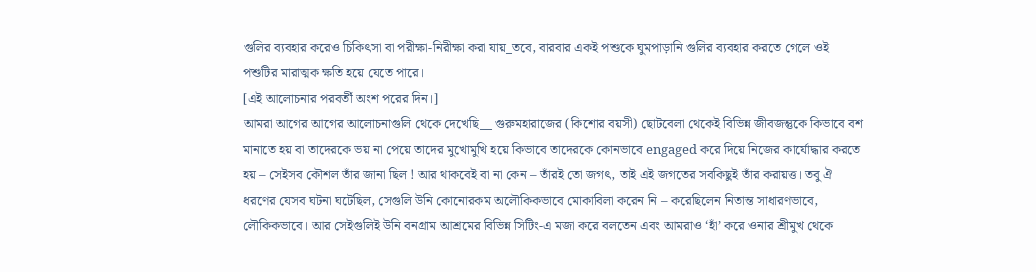গুলির ব্যবহার করেও চিকিৎসা বা পরীক্ষা-নিরীক্ষা করা যায়_তবে, বারবার একই পশুকে ঘুমপাড়ানি গুলির ব্যবহার করতে গেলে ওই পশুটির মারাত্মক ক্ষতি হয়ে যেতে পারে।
[এই আলোচনার পরবর্তী অংশ পরের দিন।]
আমরা আগের আগের আলোচনাগুলি থেকে দেখেছি__ গুরুমহারাজের (কিশোর বয়সী) ছোটবেলা থেকেই বিভিন্ন জীবজন্তুকে কিভাবে বশ মানাতে হয় বা তাদেরকে ভয় না পেয়ে তাদের মুখোমুখি হয়ে কিভাবে তাদেরকে কোনভাবে engaged করে দিয়ে নিজের কার্যোদ্ধার করতে হয় – সেইসব কৌশল তাঁর জানা ছিল ! আর থাকবেই বা না কেন – তাঁরই তো জগৎ, তাই এই জগতের সবকিছুই তাঁর করায়ত্ত। তবু ঐ ধরণের যেসব ঘটনা ঘটেছিল, সেগুলি উনি কোনোরকম অলৌকিকভাবে মোকাবিলা করেন নি – করেছিলেন নিতান্ত সাধারণভাবে, লৌকিকভাবে। আর সেইগুলিই উনি বনগ্রাম আশ্রমের বিভিন্ন সিটিং-এ মজা করে বলতেন এবং আমরাও ‘হাঁ’ করে ওনার শ্রীমুখ থেকে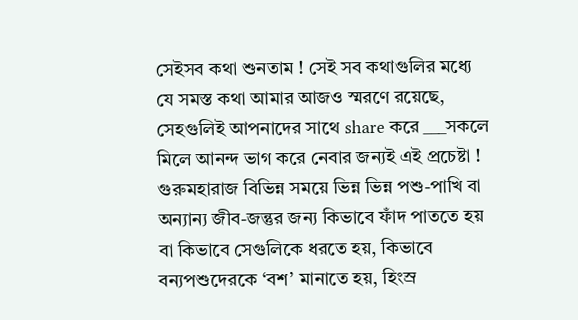সেইসব কথা শুনতাম ! সেই সব কথাগুলির মধ্যে যে সমস্ত কথা আমার আজও স্মরণে রয়েছে, সেহগুলিই আপনাদের সাথে share করে ___সকলে মিলে আনন্দ ভাগ করে নেবার জন্যই এই প্রচেষ্টা !
গুরুমহারাজ বিভিন্ন সময়ে ভিন্ন ভিন্ন পশু-পাখি বা অন্যান্য জীব-জন্তুর জন্য কিভাবে ফাঁদ পাততে হয় বা কিভাবে সেগুলিকে ধরতে হয়, কিভাবে বন্যপশুদেরকে ‘বশ’ মানাতে হয়, হিংস্র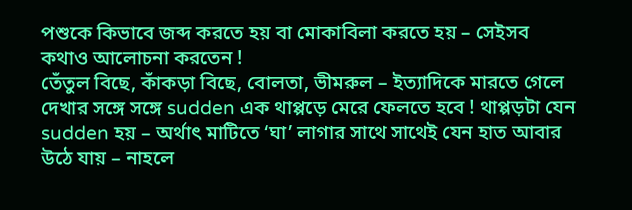পশুকে কিভাবে জব্দ করতে হয় বা মোকাবিলা করতে হয় – সেইসব কথাও আলোচনা করতেন !
তেঁতুল বিছে, কাঁকড়া বিছে, বোলতা, ভীমরুল – ইত্যাদিকে মারতে গেলে দেখার সঙ্গে সঙ্গে sudden এক থাপ্পড়ে মেরে ফেলতে হবে ! থাপ্পড়টা যেন sudden হয় – অর্থাৎ মাটিতে ‘ঘা’ লাগার সাথে সাথেই যেন হাত আবার উঠে যায় – নাহলে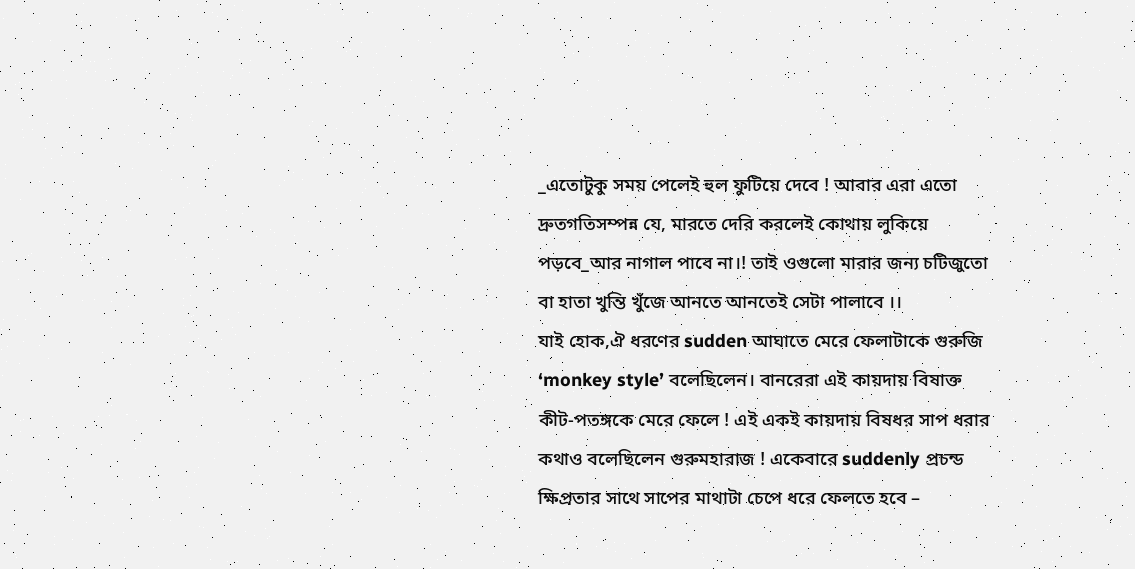_এতোটুকু সময় পেলেই হুল ফুটিয়ে দেবে ! আবার এরা এতো দ্রুতগতিসম্পন্ন যে, মারতে দেরি করলেই কোথায় লুকিয়ে পড়বে_আর নাগাল পাবে না।! তাই ওগুলো মারার জন্য চটিজুতো বা হাতা খুন্তি খুঁজে আনতে আনতেই সেটা পালাবে ।।
যাই হোক,ঐ ধরণের sudden আঘাতে মেরে ফেলাটাকে গুরুজি ‘monkey style’ বলেছিলেন। বানরেরা এই কায়দায় বিষাক্ত কীট-পতঙ্গকে মেরে ফেলে ! এই একই কায়দায় বিষধর সাপ ধরার কথাও বলেছিলেন গুরুমহারাজ ! একেবারে suddenly প্রচন্ড ক্ষিপ্রতার সাথে সাপের মাথাটা চেপে ধরে ফেলতে হবে –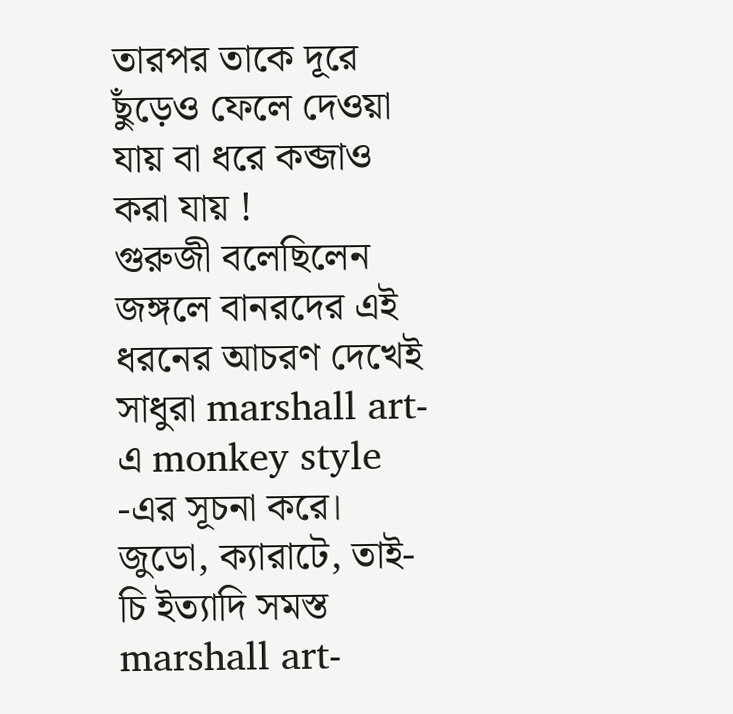তারপর তাকে দূরে ছুঁড়েও ফেলে দেওয়া যায় বা ধরে কব্জাও করা যায় !
গুরুজী বলেছিলেন জঙ্গলে বানরদের এই ধরনের আচরণ দেখেই সাধুরা marshall art-এ monkey style -এর সূচনা করে। জুডো, ক্যারাটে, তাই-চি ইত্যাদি সমস্ত marshall art-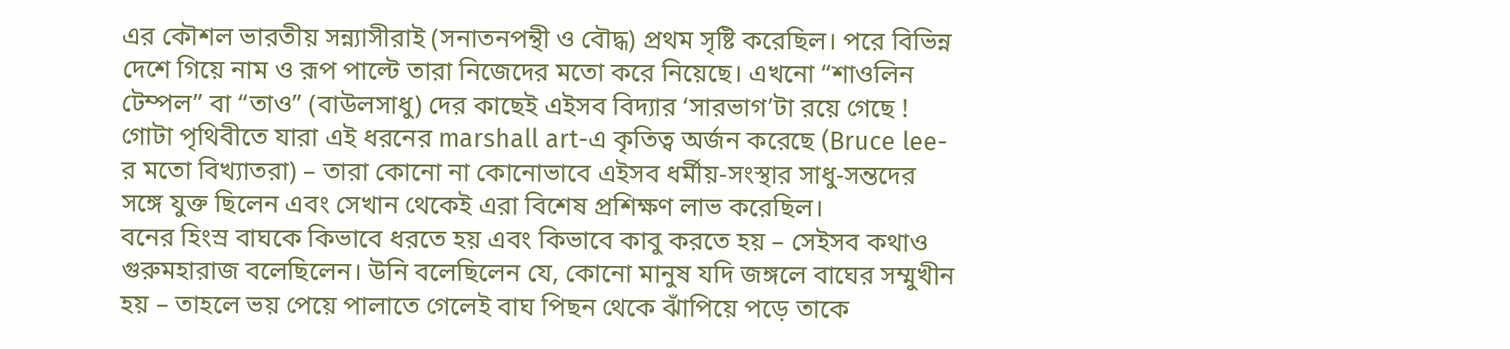এর কৌশল ভারতীয় সন্ন্যাসীরাই (সনাতনপন্থী ও বৌদ্ধ) প্রথম সৃষ্টি করেছিল। পরে বিভিন্ন দেশে গিয়ে নাম ও রূপ পাল্টে তারা নিজেদের মতো করে নিয়েছে। এখনো “শাওলিন টেম্পল” বা “তাও” (বাউলসাধু) দের কাছেই এইসব বিদ্যার ‘সারভাগ’টা রয়ে গেছে ! গোটা পৃথিবীতে যারা এই ধরনের marshall art-এ কৃতিত্ব অর্জন করেছে (Bruce lee-র মতো বিখ্যাতরা) – তারা কোনো না কোনোভাবে এইসব ধর্মীয়-সংস্থার সাধু-সন্তদের সঙ্গে যুক্ত ছিলেন এবং সেখান থেকেই এরা বিশেষ প্রশিক্ষণ লাভ করেছিল।
বনের হিংস্র বাঘকে কিভাবে ধরতে হয় এবং কিভাবে কাবু করতে হয় – সেইসব কথাও গুরুমহারাজ বলেছিলেন। উনি বলেছিলেন যে, কোনো মানুষ যদি জঙ্গলে বাঘের সম্মুখীন হয় – তাহলে ভয় পেয়ে পালাতে গেলেই বাঘ পিছন থেকে ঝাঁপিয়ে পড়ে তাকে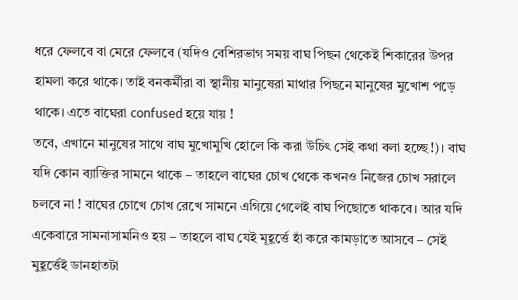ধরে ফেলবে বা মেরে ফেলবে (যদিও বেশিরভাগ সময় বাঘ পিছন থেকেই শিকারের উপর হামলা করে থাকে। তাই বনকর্মীরা বা স্থানীয় মানুষেরা মাথার পিছনে মানুষের মুখোশ পড়ে থাকে। এতে বাঘেরা confused হয়ে যায় !
তবে, এখানে মানুষের সাথে বাঘ মুখোমুখি হোলে কি করা উচিৎ সেই কথা বলা হচ্ছে!)। বাঘ যদি কোন ব্যাক্তির সামনে থাকে – তাহলে বাঘের চোখ থেকে কখনও নিজের চোখ সরালে চলবে না ! বাঘের চোখে চোখ রেখে সামনে এগিয়ে গেলেই বাঘ পিছোতে থাকবে। আর যদি একেবারে সামনাসামনিও হয় – তাহলে বাঘ যেই মূহূর্ত্তে হাঁ করে কামড়াতে আসবে – সেই মুহূর্ত্তেই ডানহাতটা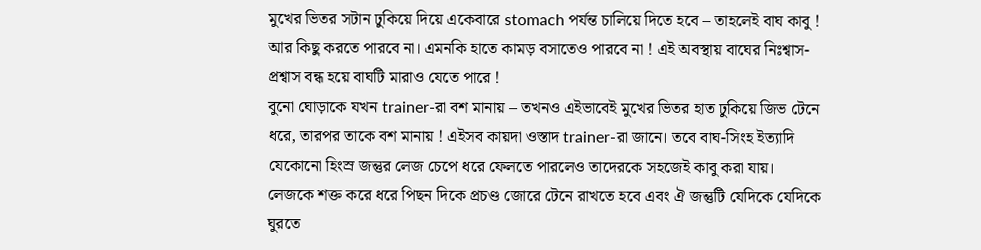মুখের ভিতর সটান ঢুকিয়ে দিয়ে একেবারে stomach পর্যন্ত চালিয়ে দিতে হবে – তাহলেই বাঘ কাবু ! আর কিছু করতে পারবে না। এমনকি হাতে কামড় বসাতেও পারবে না ! এই অবস্থায় বাঘের নিঃশ্বাস-প্রশ্বাস বন্ধ হয়ে বাঘটি মারাও যেতে পারে !
বুনো ঘোড়াকে যখন trainer-রা বশ মানায় – তখনও এইভাবেই মুখের ভিতর হাত ঢুকিয়ে জিভ টেনে ধরে, তারপর তাকে বশ মানায় ! এইসব কায়দা ওস্তাদ trainer-রা জানে। তবে বাঘ-সিংহ ইত্যাদি যেকোনো হিংস্র জন্তুর লেজ চেপে ধরে ফেলতে পারলেও তাদেরকে সহজেই কাবু করা যায়। লেজকে শক্ত করে ধরে পিছন দিকে প্রচণ্ড জোরে টেনে রাখতে হবে এবং ঐ জন্তুটি যেদিকে যেদিকে ঘুরতে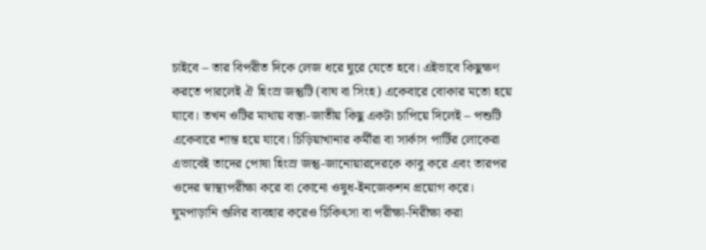চাইবে – তার বিপরীত দিকে লেজ ধরে ঘুরে যেতে হবে। এইভাবে কিছুক্ষণ করতে পারলেই ঐ হিংস্র জন্তুটি (বাঘ বা সিংহ) একেবারে বোকার মতো হয়ে যাবে। তখন ওটির মাথায় বস্তা-জাতীয় কিছু একটা চাপিয়ে দিলেই – পশুটি একেবারে শান্ত হয়ে যাবে। চিড়িয়াখানার কর্মীরা বা সার্কাস পার্টির লোকেরা এভাবেই তাদের পোষা হিংস্র জন্তু-জানোয়ারদেরকে কাবু করে এবং তারপর ওদের স্বাস্থ্যপরীক্ষা করে বা কোনো ওষুধ-ইনজেকশন প্রয়োগ করে।
ঘুমপাড়ানি গুলির ব্যবহার করেও চিকিৎসা বা পরীক্ষা-নিরীক্ষা করা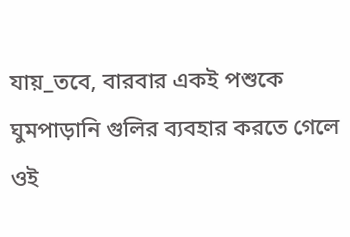যায়_তবে, বারবার একই পশুকে ঘুমপাড়ানি গুলির ব্যবহার করতে গেলে ওই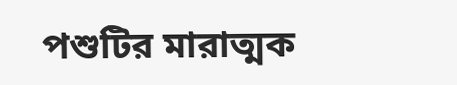পশুটির মারাত্মক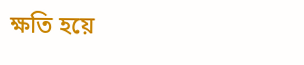ক্ষতি হয়ে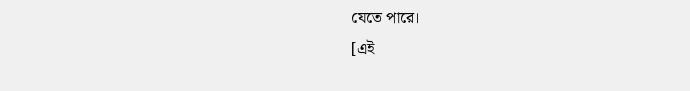যেতে পারে।
[এই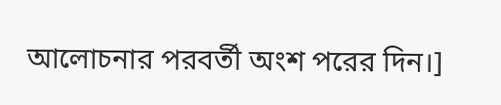আলোচনার পরবর্তী অংশ পরের দিন।]